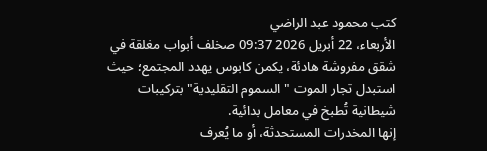كتب محمود عبد الراضي
الأربعاء، 22 أبريل 2026 09:37 صخلف أبواب مغلقة في شقق مفروشة هادئة، يكمن كابوس يهدد المجتمع؛ حيث استبدل تجار الموت "السموم التقليدية" بتركيبات شيطانية تُطبخ في معامل بدائية.
إنها المخدرات المستحدثة، أو ما يُعرف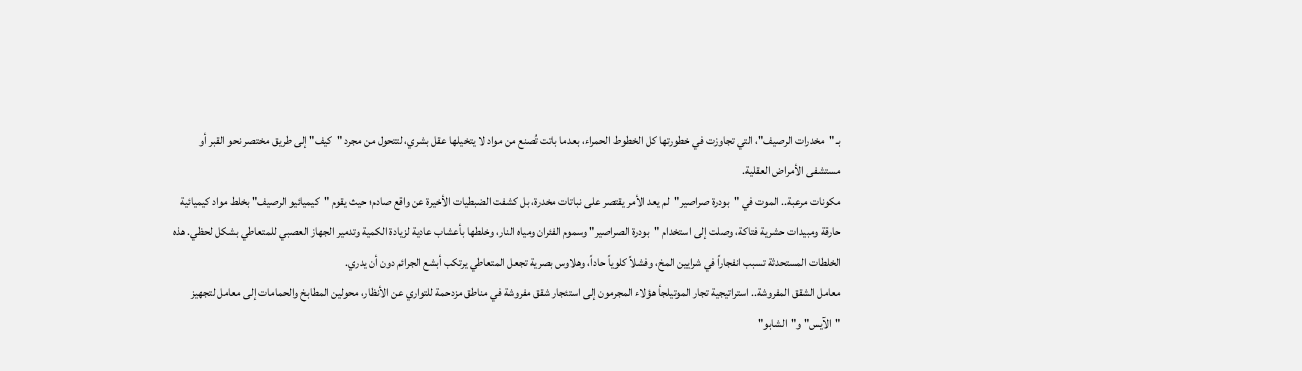بـ "مخدرات الرصيف"، التي تجاوزت في خطورتها كل الخطوط الحمراء، بعدما باتت تُصنع من مواد لا يتخيلها عقل بشري، لتتحول من مجرد "كيف" إلى طريق مختصر نحو القبر أو مستشفى الأمراض العقلية.
مكونات مرعبة.. الموت في "بودرة صراصير"لم يعد الأمر يقتصر على نباتات مخدرة، بل كشفت الضبطيات الأخيرة عن واقع صادم؛ حيث يقوم "كيميائيو الرصيف" بخلط مواد كيميائية حارقة ومبيدات حشرية فتاكة، وصلت إلى استخدام "بودرة الصراصير" وسموم الفئران ومياه النار، وخلطها بأعشاب عادية لزيادة الكمية وتدمير الجهاز العصبي للمتعاطي بشكل لحظي. هذه الخلطات المستحدثة تسبب انفجاراً في شرايين المخ، وفشلاً كلوياً حاداً، وهلاوس بصرية تجعل المتعاطي يرتكب أبشع الجرائم دون أن يدري.
معامل الشقق المفروشة.. استراتيجية تجار الموتيلجأ هؤلاء المجرمون إلى استئجار شقق مفروشة في مناطق مزدحمة للتواري عن الأنظار، محولين المطابخ والحمامات إلى معامل لتجهيز "الآيس" و"الشابو"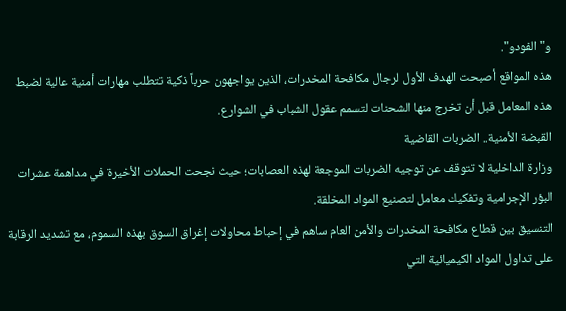و"الفودو".
هذه المواقع أصبحت الهدف الأول لرجال مكافحة المخدرات، الذين يواجهون حرباً ذكية تتطلب مهارات أمنية عالية لضبط هذه المعامل قبل أن تخرج منها الشحنات لتسمم عقول الشباب في الشوارع.
القبضة الأمنية.. الضربات القاضية
وزارة الداخلية لا تتوقف عن توجيه الضربات الموجعة لهذه العصابات؛ حيث نجحت الحملات الأخيرة في مداهمة عشرات البؤر الإجرامية وتفكيك معامل لتصنيع المواد المخلقة.
التنسيق بين قطاع مكافحة المخدرات والأمن العام ساهم في إحباط محاولات إغراق السوق بهذه السموم، مع تشديد الرقابة على تداول المواد الكيميائية التي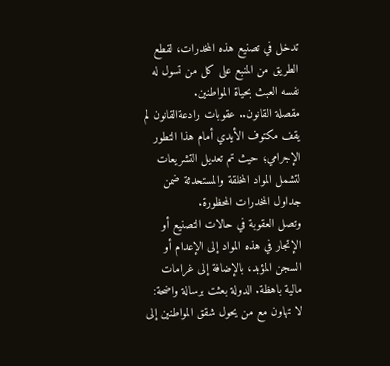تدخل في تصنيع هذه المخدرات، لقطع الطريق من المنبع على كل من تسول له نفسه العبث بحياة المواطنين.
مقصلة القانون.. عقوبات رادعةالقانون لم يقف مكتوف الأيدي أمام هذا التطور الإجرامي؛ حيث تم تعديل التشريعات لتشمل المواد المخلقة والمستحدثة ضمن جداول المخدرات المحظورة.
وتصل العقوبة في حالات التصنيع أو الإتجار في هذه المواد إلى الإعدام أو السجن المؤبد، بالإضافة إلى غرامات مالية باهظة. الدولة بعثت برسالة واضحة: لا تهاون مع من يحول شقق المواطنين إلى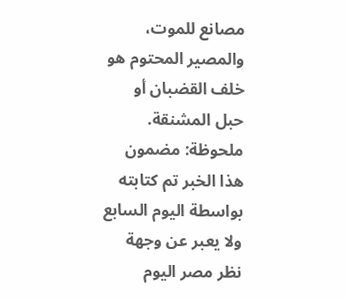مصانع للموت، والمصير المحتوم هو خلف القضبان أو حبل المشنقة.
ملحوظة: مضمون هذا الخبر تم كتابته بواسطة اليوم السابع ولا يعبر عن وجهة نظر مصر اليوم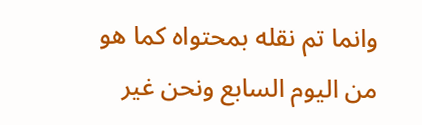وانما تم نقله بمحتواه كما هو من اليوم السابع ونحن غير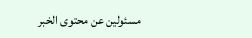مسئولين عن محتوى الخبر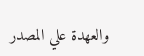والعهدة علي المصدر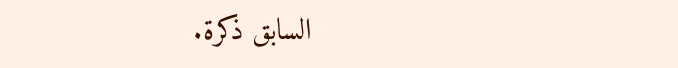السابق ذكرة.